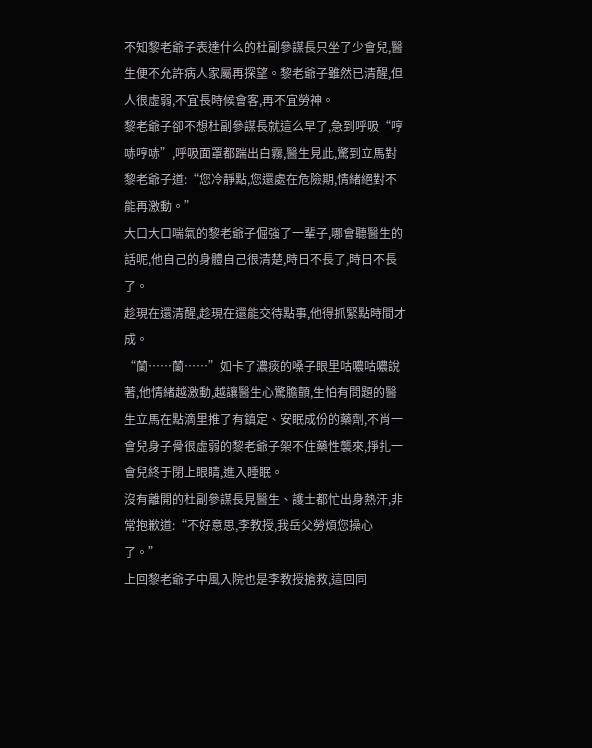不知黎老爺子表達什么的杜副參謀長只坐了少會兒,醫生便不允許病人家屬再探望。黎老爺子雖然已清醒,但人很虛弱,不宜長時候會客,再不宜勞神。
黎老爺子卻不想杜副參謀長就這么早了,急到呼吸“哼哧哼哧”,呼吸面罩都踹出白霧,醫生見此,驚到立馬對黎老爺子道:“您冷靜點,您還處在危險期,情緒絕對不能再激動。”
大口大口喘氣的黎老爺子倔強了一輩子,哪會聽醫生的話呢,他自己的身體自己很清楚,時日不長了,時日不長了。
趁現在還清醒,趁現在還能交待點事,他得抓緊點時間才成。
“蘭……蘭……”如卡了濃痰的嗓子眼里咕噥咕噥說著,他情緒越激動,越讓醫生心驚膽顫,生怕有問題的醫生立馬在點滴里推了有鎮定、安眠成份的藥劑,不肖一會兒身子骨很虛弱的黎老爺子架不住藥性襲來,掙扎一會兒終于閉上眼睛,進入睡眠。
沒有離開的杜副參謀長見醫生、護士都忙出身熱汗,非常抱歉道:“不好意思,李教授,我岳父勞煩您操心了。”
上回黎老爺子中風入院也是李教授搶救,這回同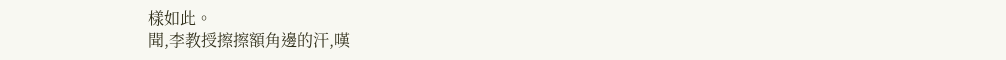樣如此。
聞,李教授擦擦額角邊的汗,嘆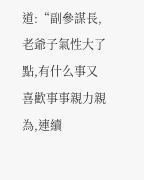道:“副參謀長,老爺子氣性大了點,有什么事又喜歡事事親力親為,連續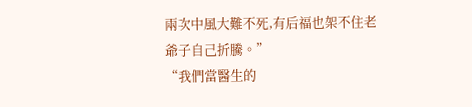兩次中風大難不死,有后福也架不住老爺子自己折騰。”
“我們當醫生的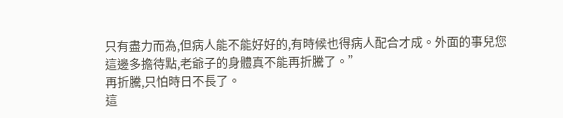只有盡力而為,但病人能不能好好的,有時候也得病人配合才成。外面的事兒您這邊多擔待點,老爺子的身體真不能再折騰了。”
再折騰,只怕時日不長了。
這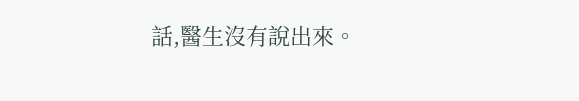話,醫生沒有說出來。